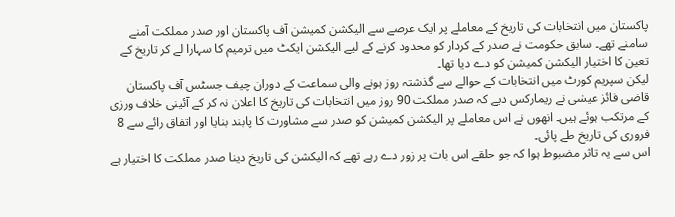پاکستان میں انتخابات کی تاریخ کے معاملے پر ایک عرصے سے الیکشن کمیشن آف پاکستان اور صدر مملکت آمنے سامنے تھے۔ سابق حکومت نے صدر کے کردار کو محدود کرنے کے لیے الیکشن ایکٹ میں ترمیم کا سہارا لے کر تاریخ کے تعین کا اختیار الیکشن کمیشن کو دے دیا تھا۔
لیکن سپریم کورٹ میں انتخابات کے حوالے سے گذشتہ روز ہونے والی سماعت کے دوران چیف جسٹس آف پاکستان قاضی فائز عیسٰی نے ریمارکس دیے کہ صدر مملکت 90 روز میں انتخابات کی تاریخ کا اعلان نہ کر کے آئینی خلاف ورزی کے مرتکب ہوئے ہیں۔ انھوں نے اس معاملے پر الیکشن کمیشن کو صدر سے مشاورت کا پابند بنایا اور اتفاق رائے سے 8 فروری کی تاریخ طے پائی۔
اس سے یہ تاثر مضبوط ہوا کہ جو حلقے اس بات پر زور دے رہے تھے کہ الیکشن کی تاریخ دینا صدر مملکت کا اختیار ہے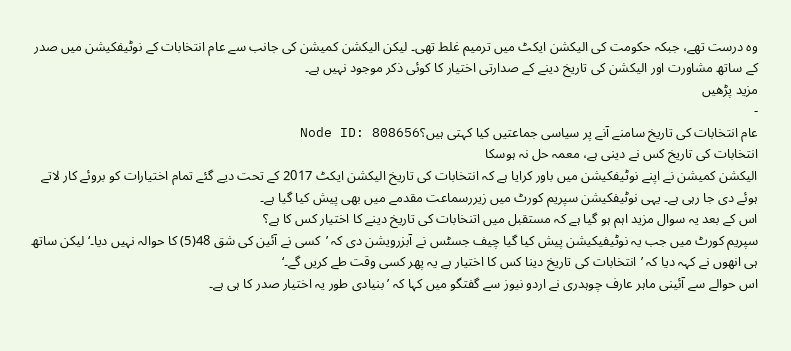وہ درست تھے، جبکہ حکومت کی الیکشن ایکٹ میں ترمیم غلط تھی۔ لیکن الیکشن کمیشن کی جانب سے عام انتخابات کے نوٹیفکیشن میں صدر کے ساتھ مشاورت اور الیکشن کی تاریخ دینے کے صدارتی اختیار کا کوئی ذکر موجود نہیں ہے۔
مزید پڑھیں
-
عام انتخابات کی تاریخ سامنے آنے پر سیاسی جماعتیں کیا کہتی ہیں؟Node ID: 808656
انتخابات کی تاریخ کس نے دینی ہے، معمہ حل نہ ہوسکا
الیکشن کمیشن نے اپنے نوٹیفکیشن میں باور کرایا ہے کہ انتخابات کی تاریخ الیکشن ایکٹ 2017 کے تحت دیے گئے تمام اختیارات کو بروئے کار لاتے ہوئے دی جا رہی ہے۔ یہی نوٹیفکیشن سپریم کورٹ میں زیررسماعت مقدمے میں بھی پیش کیا گیا ہے۔
اس کے بعد یہ سوال مزید اہم ہو گیا ہے کہ مستقبل میں اتنخابات کی تاریخ دینے کا اختیار کس کا ہے؟
سپریم کورٹ میں جب یہ نوٹیفیکیشن پیش کیا گیا چیف جسٹس نے آبزرویشن دی کہ ’کسی نے آئین کی شق 48(5) کا حوالہ نہیں دیا۔‘ لیکن ساتھ ہی انھوں نے کہہ دیا کہ ’انتخابات کی تاریخ دینا کس کا اختیار ہے یہ پھر کسی وقت طے کریں گے۔‘
اس حوالے سے آئینی ماہر عارف چوہدری نے اردو نیوز سے گفتگو میں کہا کہ ’بنیادی طور یہ اختیار صدر کا ہی ہے۔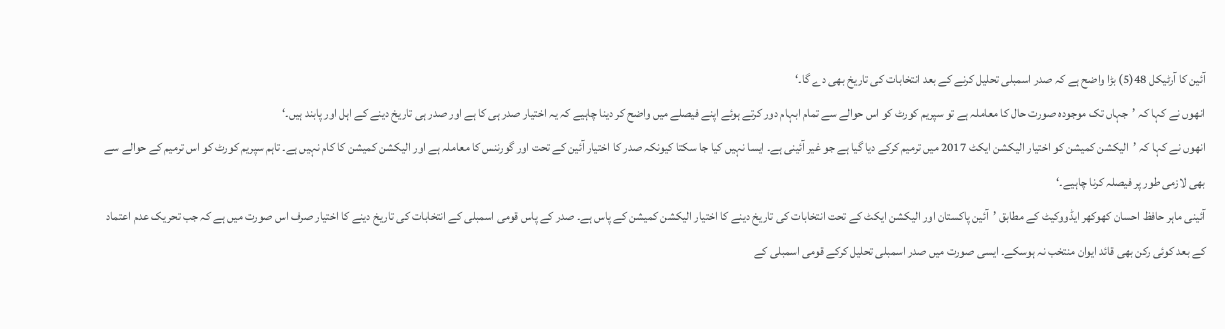آئین کا آرٹیکل 48(5) بڑا واضح ہے کہ صدر اسمبلی تحلیل کرنے کے بعد انتخابات کی تاریخ بھی دے گا۔‘
انھوں نے کہا کہ ’جہاں تک موجودہ صورت حال کا معاملہ ہے تو سپریم کورٹ کو اس حوالے سے تمام ابہام دور کرتے ہوئے اپنے فیصلے میں واضح کر دینا چاہیے کہ یہ اختیار صدر ہی کا ہے اور صدر ہی تاریخ دینے کے اہل اور پابند ہیں۔‘
انھوں نے کہا کہ ’الیکشن کمیشن کو اختیار الیکشن ایکٹ 2017 میں ترمیم کرکے دیا گیا ہے جو غیر آئینی ہے۔ ایسا نہیں کیا جا سکتا کیونکہ صدر کا اختیار آئین کے تحت اور گورننس کا معاملہ ہے اور الیکشن کمیشن کا کام نہیں ہے۔ تاہم سپریم کورٹ کو اس ترمیم کے حوالے سے بھی لازمی طور پر فیصلہ کرنا چاہیے۔‘
آئینی ماہر حافظ احسان کھوکھر ایڈووکیٹ کے مطابق ’آئین پاکستان اور الیکشن ایکٹ کے تحت انتخابات کی تاریخ دینے کا اختیار الیکشن کمیشن کے پاس ہے۔ صدر کے پاس قومی اسمبلی کے انتخابات کی تاریخ دینے کا اختیار صرف اس صورت میں ہے کہ جب تحریک عدم اعتماد کے بعد کوئی رکن بھی قائد ایوان منتخب نہ ہوسکے۔ ایسی صورت میں صدر اسمبلی تحلیل کرکے قومی اسمبلی کے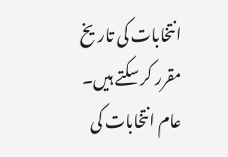انتخابات کی تاریخ مقرر کر سکتے ہیں۔ عام انتخابات کی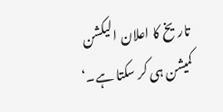تاریخ کا اعلان الیکشن کمیشن ہی کر سکتا ہے۔‘